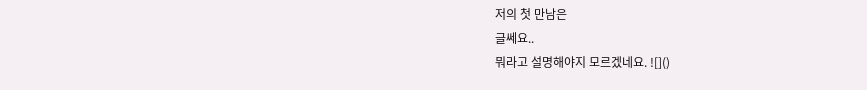저의 첫 만남은
글쎄요..
뭐라고 설명해야지 모르겠네요. ![]()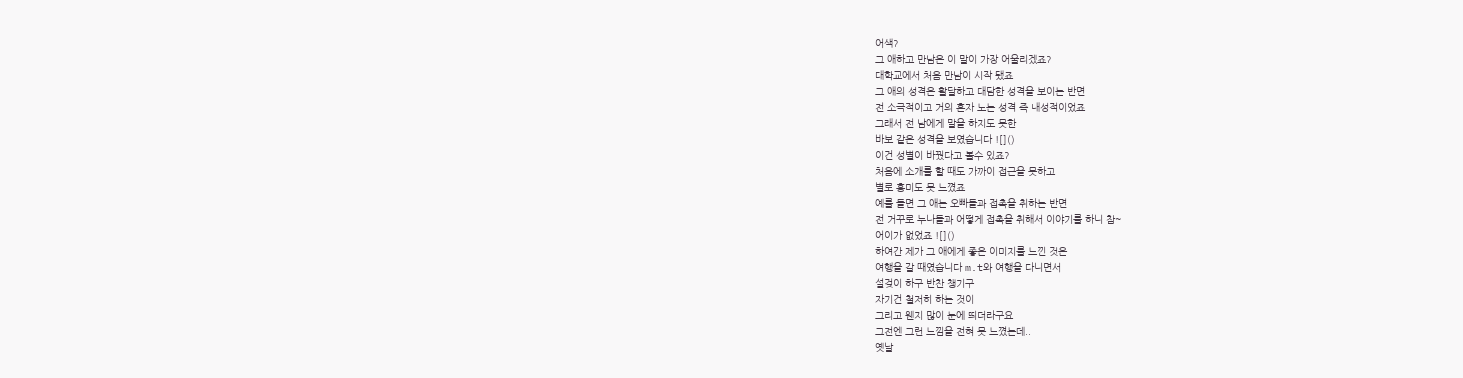어색?
그 애하고 만남은 이 말이 가장 어울리겠죠?
대학교에서 처음 만남이 시작 됐죠
그 애의 성격은 활달하고 대담한 성격을 보이는 반면
전 소극적이고 거의 혼자 노는 성격 즉 내성적이었죠
그래서 전 남에게 말을 하지도 못한
바보 같은 성격을 보였습니다 ![]()
이건 성별이 바꿨다고 볼수 있죠?
처음에 소개를 할 때도 가까이 접근을 못하고
별로 흥미도 못 느꼈죠
예를 들면 그 애는 오빠들과 접촉을 취하는 반면
전 거꾸로 누나들과 어떻게 접촉을 취해서 이야기를 하니 참~
어이가 없었죠 ![]()
하여간 제가 그 애에게 좋은 이미지를 느낀 것은
여행을 갈 때였습니다 m.t와 여행을 다니면서
설겆이 하구 반찬 챙기구
자기건 철저히 하는 것이
그리고 웬지 많이 눈에 띄더라구요
그전엔 그런 느낌을 전혀 못 느꼈는데..
옛날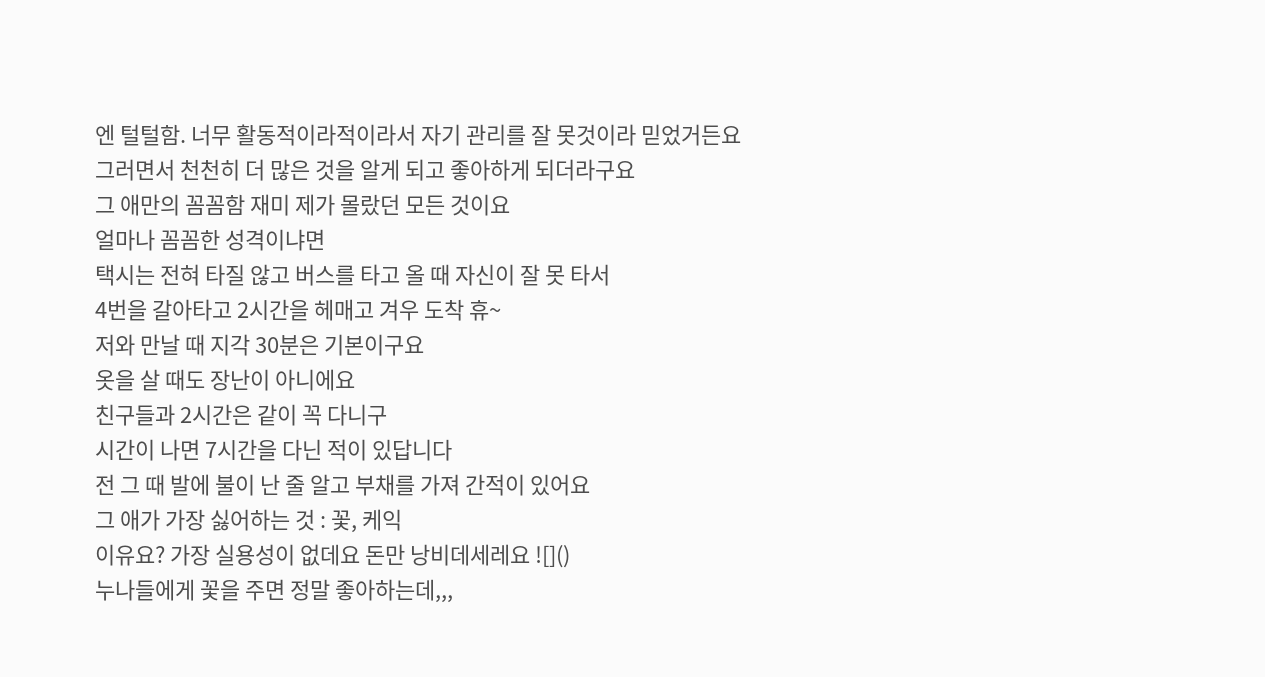엔 털털함. 너무 활동적이라적이라서 자기 관리를 잘 못것이라 믿었거든요
그러면서 천천히 더 많은 것을 알게 되고 좋아하게 되더라구요
그 애만의 꼼꼼함 재미 제가 몰랐던 모든 것이요
얼마나 꼼꼼한 성격이냐면
택시는 전혀 타질 않고 버스를 타고 올 때 자신이 잘 못 타서
4번을 갈아타고 2시간을 헤매고 겨우 도착 휴~
저와 만날 때 지각 30분은 기본이구요
옷을 살 때도 장난이 아니에요
친구들과 2시간은 같이 꼭 다니구
시간이 나면 7시간을 다닌 적이 있답니다
전 그 때 발에 불이 난 줄 알고 부채를 가져 간적이 있어요
그 애가 가장 싫어하는 것 : 꽃, 케익
이유요? 가장 실용성이 없데요 돈만 낭비데세레요 ![]()
누나들에게 꽃을 주면 정말 좋아하는데,,,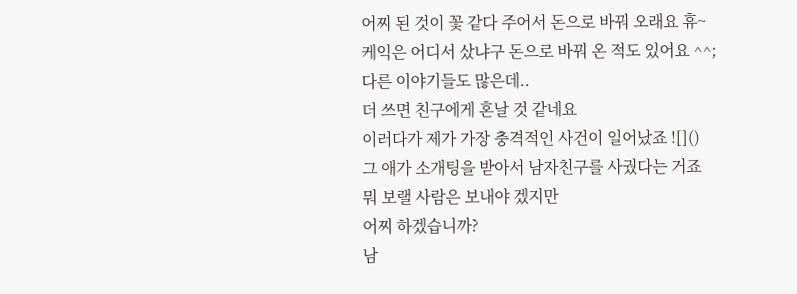어찌 된 것이 꽃 같다 주어서 돈으로 바꿔 오래요 휴~
케익은 어디서 샀냐구 돈으로 바꿔 온 적도 있어요 ^^;
다른 이야기들도 많은데..
더 쓰면 친구에게 혼날 것 같네요
이러다가 제가 가장 충격적인 사건이 일어났죠 ![]()
그 애가 소개팅을 받아서 남자친구를 사궜다는 거죠
뭐 보랠 사람은 보내야 겠지만
어찌 하겠습니까?
남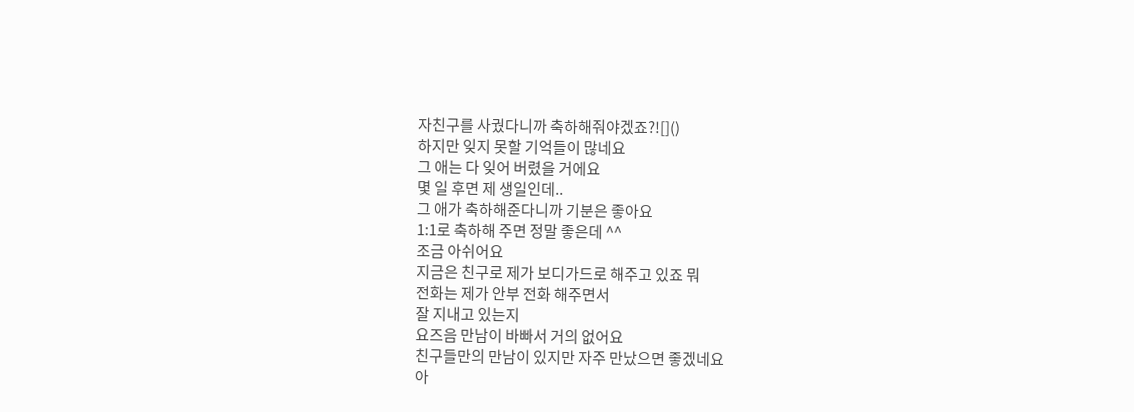자친구를 사궜다니까 축하해줘야겠죠?![]()
하지만 잊지 못할 기억들이 많네요
그 애는 다 잊어 버렸을 거에요
몇 일 후면 제 생일인데..
그 애가 축하해준다니까 기분은 좋아요
1:1로 축하해 주면 정말 좋은데 ^^
조금 아쉬어요
지금은 친구로 제가 보디가드로 해주고 있죠 뭐
전화는 제가 안부 전화 해주면서
잘 지내고 있는지
요즈음 만남이 바빠서 거의 없어요
친구들만의 만남이 있지만 자주 만났으면 좋겠네요
아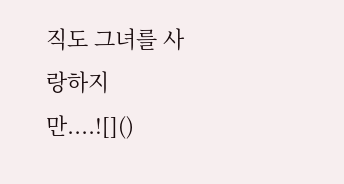직도 그녀를 사랑하지만....![]()